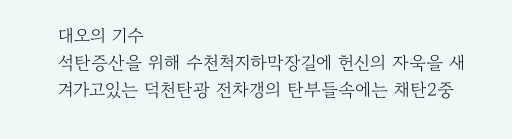대오의 기수
석탄증산을 위해 수천척지하막장길에 헌신의 자욱을 새겨가고있는 덕천탄광 전차갱의 탄부들속에는 채탄2중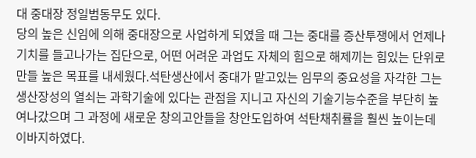대 중대장 정일범동무도 있다.
당의 높은 신임에 의해 중대장으로 사업하게 되였을 때 그는 중대를 증산투쟁에서 언제나 기치를 들고나가는 집단으로, 어떤 어려운 과업도 자체의 힘으로 해제끼는 힘있는 단위로 만들 높은 목표를 내세웠다.석탄생산에서 중대가 맡고있는 임무의 중요성을 자각한 그는 생산장성의 열쇠는 과학기술에 있다는 관점을 지니고 자신의 기술기능수준을 부단히 높여나갔으며 그 과정에 새로운 창의고안들을 창안도입하여 석탄채취률을 훨씬 높이는데 이바지하였다.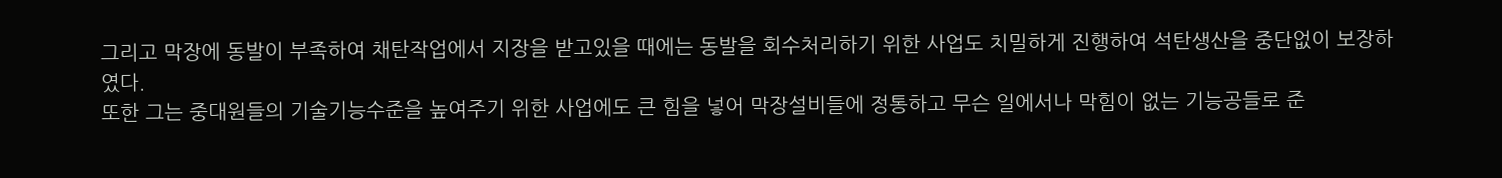그리고 막장에 동발이 부족하여 채탄작업에서 지장을 받고있을 때에는 동발을 회수처리하기 위한 사업도 치밀하게 진행하여 석탄생산을 중단없이 보장하였다.
또한 그는 중대원들의 기술기능수준을 높여주기 위한 사업에도 큰 힘을 넣어 막장설비들에 정통하고 무슨 일에서나 막힘이 없는 기능공들로 준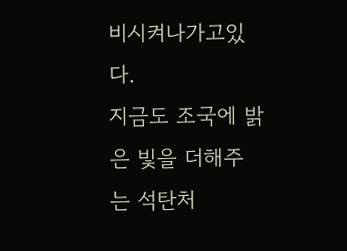비시켜나가고있다.
지금도 조국에 밝은 빛을 더해주는 석탄처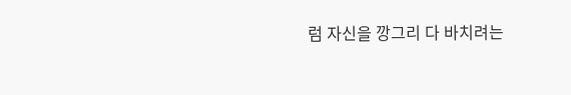럼 자신을 깡그리 다 바치려는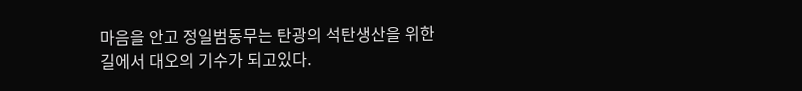마음을 안고 정일범동무는 탄광의 석탄생산을 위한 길에서 대오의 기수가 되고있다.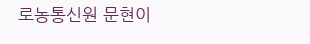로농통신원 문현이